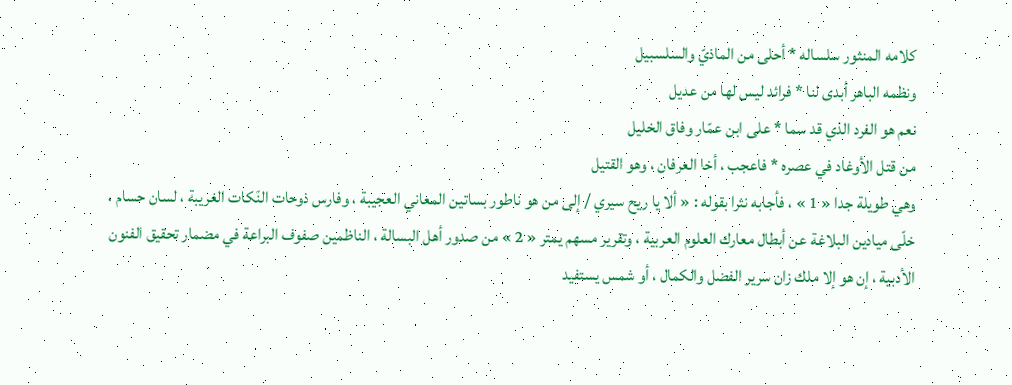كلامه المنثور سلساله * أحلى من الماذيّ والسلسبيل
ونظمه الباهر أبدى لنا * فرائد ليس لها من عديل
نعم هو الفرد الذي قد سما * على ابن عمّار وفاق الخليل
من قتل الأوغاد في عصره * فاعجب ، أخا العرفان ، وهو القتيل
وهي طويلة جدا « 1 » ، فأجابه نثرا بقوله : « ألا يا ريح سيري / إلى من هو ناطور بساتين المعاني العجيبة ، وفارس ذوحات النّكات الغريبة ، لسان حسام ، خلّى ميادين البلاغة عن أبطال معارك العلوم العربية ، وتقرير مسهم يمتر « 2 » من صدور أهل البسالة ، الناظمين صفوف البراعة في مضمار تحقيق الفنون الأدبية ، إن هو إلا ملك زان سرير الفضل والكمال ، أو شمس يستفيد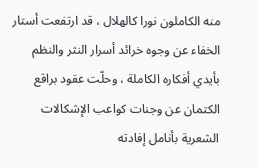منه الكاملون نورا كالهلال ، قد ارتفعت أستار الخفاء عن وجوه خرائد أسرار النثر والنظم بأيدي أفكاره الكاملة ، وحلّت عقود براقع الكتمان عن وجنات كواعب الإشكالات الشعرية بأنامل إفادته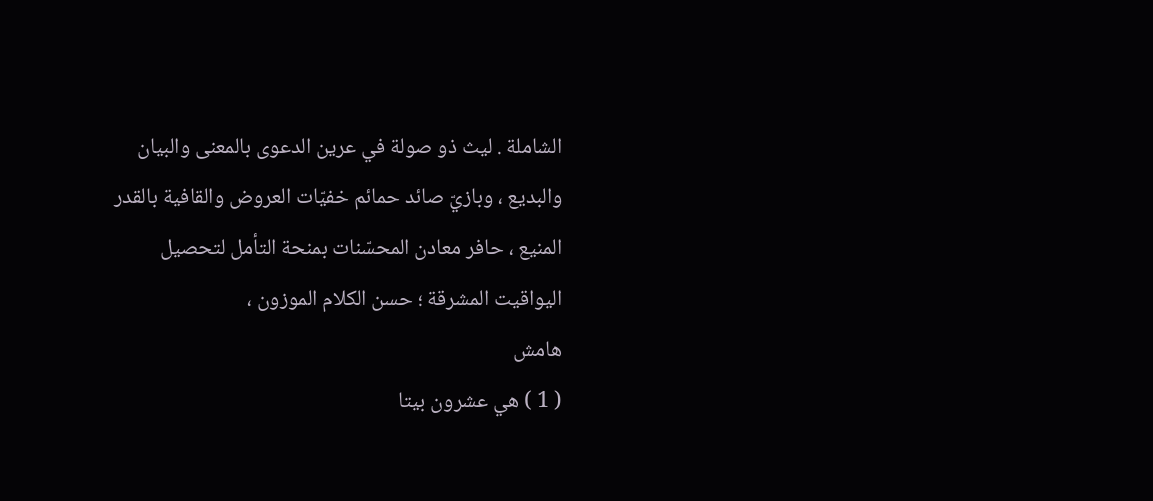الشاملة . ليث ذو صولة في عرين الدعوى بالمعنى والبيان والبديع ، وبازيّ صائد حمائم خفيّات العروض والقافية بالقدر المنيع ، حافر معادن المحسّنات بمنحة التأمل لتحصيل اليواقيت المشرقة ؛ حسن الكلام الموزون ،
هامش
( 1 ) هي عشرون بيتا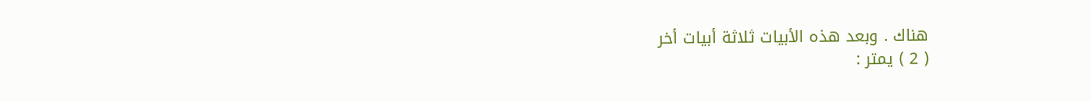هناك . وبعد هذه الأبيات ثلاثة أبيات أخر
( 2 ) يمتر :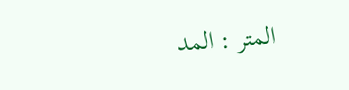المتر : المد